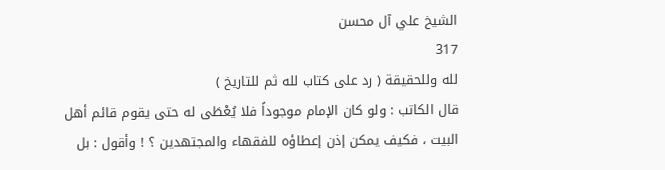الشيخ علي آل محسن
317
لله وللحقيقة ( رد على كتاب لله ثم للتاريخ )
قال الكاتب : ولو كان الإمام موجوداً فلا يُعْطَى له حتى يقوم قائم أهل البيت ، فكيف يمكن إذن إعطاؤه للفقهاء والمجتهدين ؟ ! وأقول : بل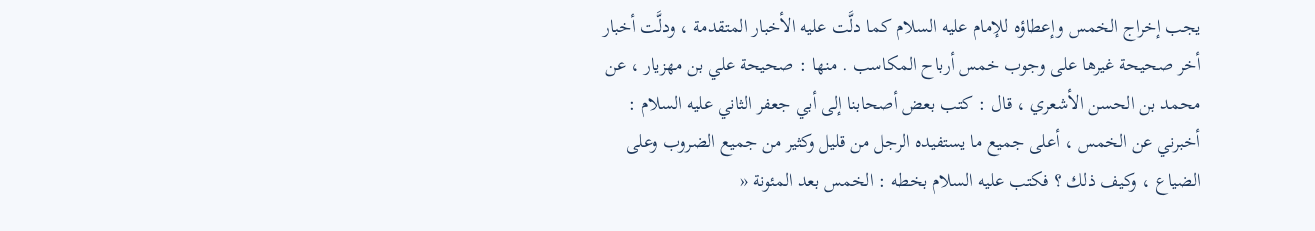يجب إخراج الخمس وإعطاؤه للإمام عليه السلام كما دلَّت عليه الأخبار المتقدمة ، ودلَّت أخبار أخر صحيحة غيرها على وجوب خمس أرباح المكاسب . منها : صحيحة علي بن مهزيار ، عن محمد بن الحسن الأشعري ، قال : كتب بعض أصحابنا إلى أبي جعفر الثاني عليه السلام : أخبرني عن الخمس ، أعلى جميع ما يستفيده الرجل من قليل وكثير من جميع الضروب وعلى الضياع ، وكيف ذلك ؟ فكتب عليه السلام بخطه : الخمس بعد المئونة «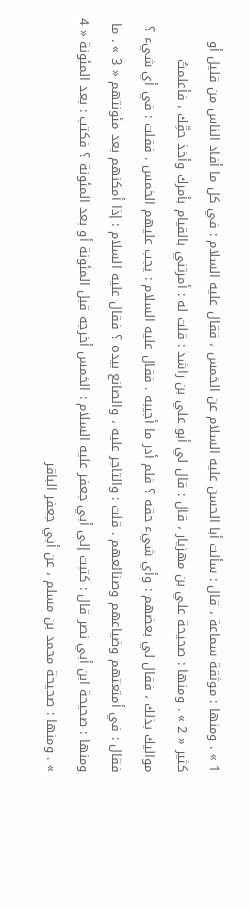1 » . ومنها : موثقة سماعة ، قال : سألت أبا الحسن عليه السلام عن الخمس ، فقال عليه السلام : في كل ما أفاد الناس من قليل أو كثير « 2 » . ومنها : صحيحة علي بن مهزيار ، قال : قال لي أبو علي بن راشد : قلت له : أمرتني بالقيام بأمرك وأخذ حقِّك ، فأعلمتُ مواليك بذلك ، فقال لي بعضهم : وأي شيء حقه ؟ فلم أدر ما أجيبه . فقال عليه السلام : يجب عليهم الخمس . فقلت : في أي شيء ؟ فقال : في أمتعتهم وضياعهم وصنائعهم . قلت : والتاجر عليه ، والصانع بيده ؟ فقال عليه السلام : إذا أمكنهم بعد مئونتهم « 3 » . ما ومنها : صحيحة ابن أبي نصر قال : كتبت إلى أبي جعفر عليه السلام : الخمس أخرجه قبل المئونة أو بعد المئونة ؟ فكتب : بعد المئونة « 4 » . ومنها : صحيحة محمد بن مسلم ، عن أبي جعفر الباقر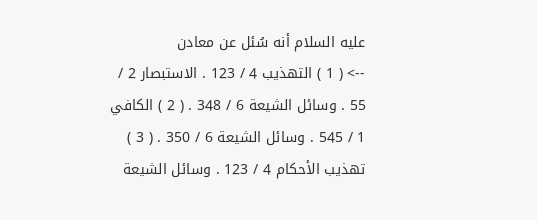عليه السلام أنه سُئل عن معادن
--> ( 1 ) التهذيب 4 / 123 . الاستبصار 2 / 55 . وسائل الشيعة 6 / 348 . ( 2 ) الكافي 1 / 545 . وسائل الشيعة 6 / 350 . ( 3 ) تهذيب الأحكام 4 / 123 . وسائل الشيعة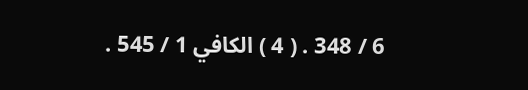6 / 348 . ( 4 ) الكافي 1 / 545 .